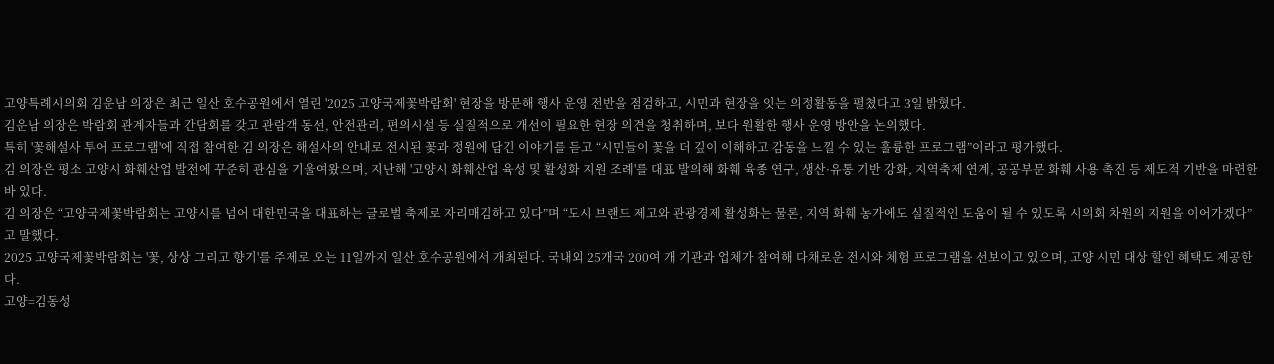고양특례시의회 김운남 의장은 최근 일산 호수공원에서 열린 '2025 고양국제꽃박람회' 현장을 방문해 행사 운영 전반을 점검하고, 시민과 현장을 잇는 의정활동을 펼쳤다고 3일 밝혔다.
김운남 의장은 박람회 관계자들과 간담회를 갖고 관람객 동선, 안전관리, 편의시설 등 실질적으로 개선이 필요한 현장 의견을 청취하며, 보다 원활한 행사 운영 방안을 논의했다.
특히 '꽃해설사 투어 프로그램'에 직접 참여한 김 의장은 해설사의 안내로 전시된 꽃과 정원에 담긴 이야기를 듣고 “시민들이 꽃을 더 깊이 이해하고 감동을 느낄 수 있는 훌륭한 프로그램”이라고 평가했다.
김 의장은 평소 고양시 화훼산업 발전에 꾸준히 관심을 기울여왔으며, 지난해 '고양시 화훼산업 육성 및 활성화 지원 조례'를 대표 발의해 화훼 육종 연구, 생산·유통 기반 강화, 지역축제 연계, 공공부문 화훼 사용 촉진 등 제도적 기반을 마련한 바 있다.
김 의장은 “고양국제꽃박람회는 고양시를 넘어 대한민국을 대표하는 글로벌 축제로 자리매김하고 있다”며 “도시 브랜드 제고와 관광경제 활성화는 물론, 지역 화훼 농가에도 실질적인 도움이 될 수 있도록 시의회 차원의 지원을 이어가겠다”고 말했다.
2025 고양국제꽃박람회는 '꽃, 상상 그리고 향기'를 주제로 오는 11일까지 일산 호수공원에서 개최된다. 국내외 25개국 200여 개 기관과 업체가 참여해 다채로운 전시와 체험 프로그램을 선보이고 있으며, 고양 시민 대상 할인 혜택도 제공한다.
고양=김동성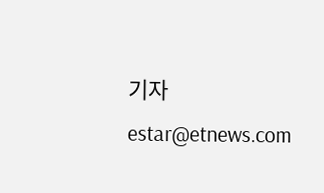기자 estar@etnews.com